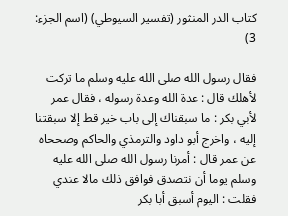كتاب الدر المنثور (تفسير السيوطي) (اسم الجزء: 3)

فقال رسول الله صلى الله عليه وسلم ما تركت
لأهلك قال : عدة الله وعدة رسوله ، فقال عمر لأبي بكر : ما سبقناك إلى باب خير قط إلا سبقتنا إليه ، واخرج أبو داود والترمذي والحاكم وصححاه عن عمر قال : أمرنا رسول الله صلى الله عليه وسلم يوما أن نتصدق فوافق ذلك مالا عندي فقلت : اليوم أسبق أبا بكر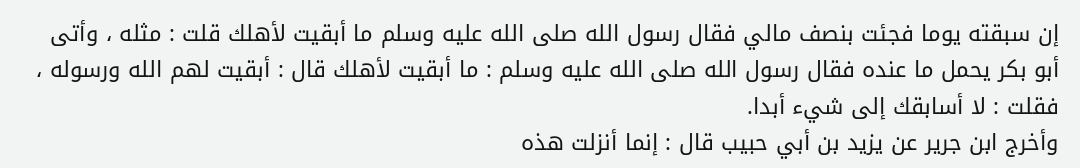إن سبقته يوما فجئت بنصف مالي فقال رسول الله صلى الله عليه وسلم ما أبقيت لأهلك قلت : مثله ، وأتى أبو بكر يحمل ما عنده فقال رسول الله صلى الله عليه وسلم : ما أبقيت لأهلك قال : أبقيت لهم الله ورسوله ، فقلت : لا أسابقك إلى شيء أبدا.
وأخرج ابن جرير عن يزيد بن أبي حبيب قال : إنما أنزلت هذه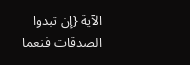الآية {إن تبدوا الصدقات فنعما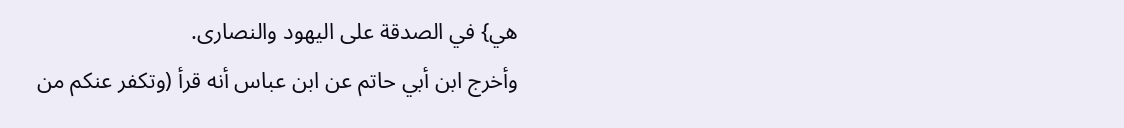هي} في الصدقة على اليهود والنصارى.
وأخرج ابن أبي حاتم عن ابن عباس أنه قرأ (وتكفر عنكم من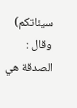سيئاتكم) وقال : الصدقة هي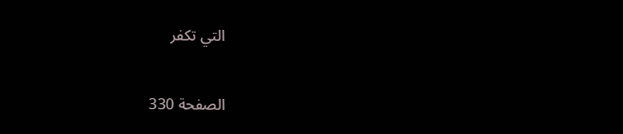التي تكفر

الصفحة 330